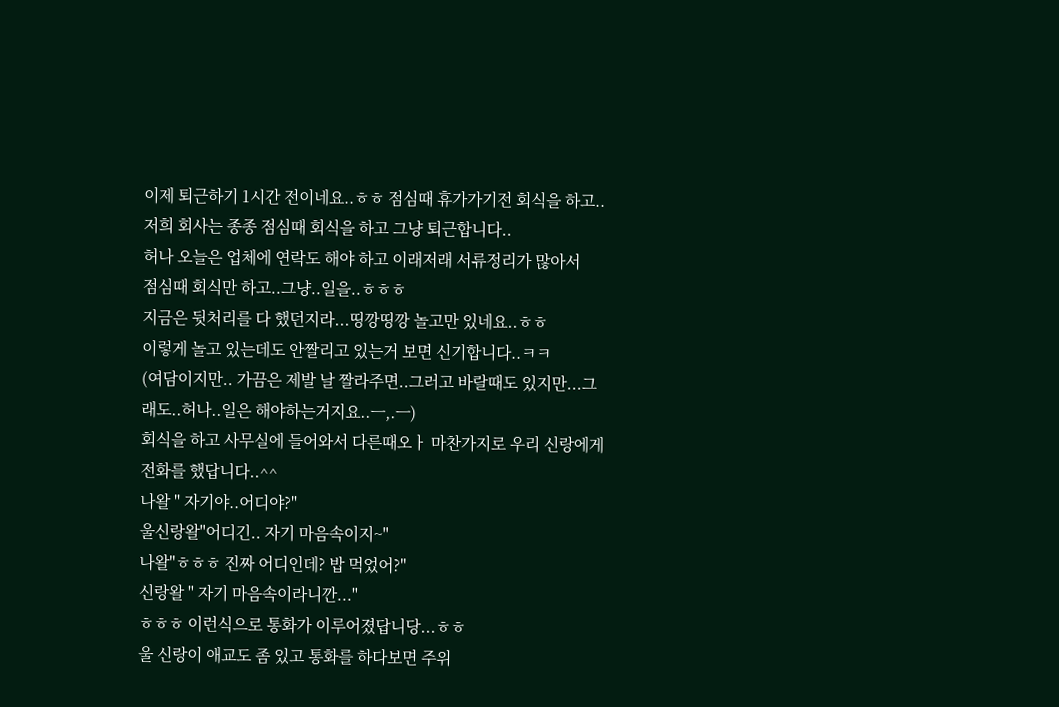이제 퇴근하기 1시간 전이네요..ㅎㅎ 점심때 휴가가기전 회식을 하고..
저희 회사는 종종 점심때 회식을 하고 그냥 퇴근합니다..
허나 오늘은 업체에 연락도 해야 하고 이래저래 서류정리가 많아서
점심때 회식만 하고..그냥..일을..ㅎㅎㅎ
지금은 뒷처리를 다 했던지라...띵깡띵깡 놀고만 있네요..ㅎㅎ
이렇게 놀고 있는데도 안짤리고 있는거 보면 신기합니다..ㅋㅋ
(여담이지만.. 가끔은 제발 날 짤라주면..그러고 바랄때도 있지만...그래도..허나..일은 해야하는거지요..ㅡ,.ㅡ)
회식을 하고 사무실에 들어와서 다른때오ㅏ 마찬가지로 우리 신랑에게 전화를 했답니다..^^
나왈 " 자기야..어디야?"
울신랑왈"어디긴.. 자기 마음속이지~"
나왈"ㅎㅎㅎ 진짜 어디인데? 밥 먹었어?"
신랑왈 " 자기 마음속이라니깐..."
ㅎㅎㅎ 이런식으로 통화가 이루어졌답니당...ㅎㅎ
울 신랑이 애교도 좀 있고 통화를 하다보면 주위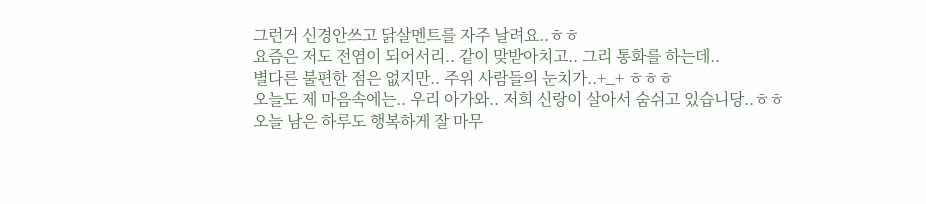그런거 신경안쓰고 닭살멘트를 자주 날려요..ㅎㅎ
요즘은 저도 전염이 되어서리.. 같이 맞받아치고.. 그리 통화를 하는데..
별다른 불편한 점은 없지만.. 주위 사람들의 눈치가..+_+ ㅎㅎㅎ
오늘도 제 마음속에는.. 우리 아가와.. 저희 신랑이 살아서 숨쉬고 있습니당..ㅎㅎ
오늘 남은 하루도 행복하게 잘 마무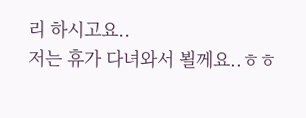리 하시고요..
저는 휴가 다녀와서 뵐께요..ㅎㅎ